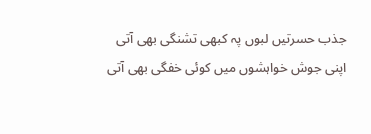جذب حسرتیں لبوں پہ کبھی تشنگی بھی آتی
اپنی جوش خواہشوں میں کوئی خفگی بھی آتی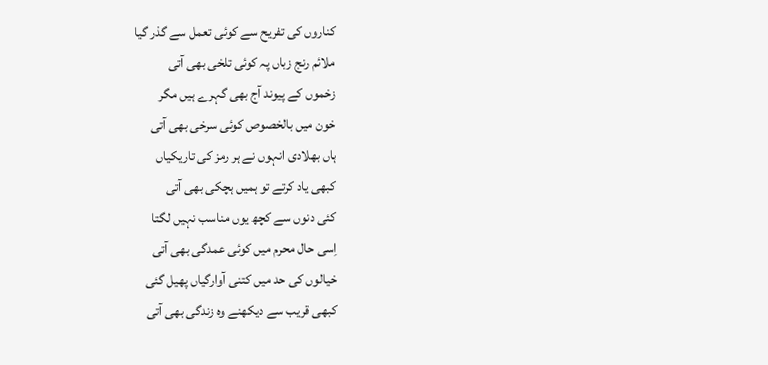کناروں کی تفریح سے کوئی تعمل سے گذر گیا
ملائم رنج زباں پہ کوئی تلخی بھی آتی
زخموں کے پیوند آج بھی گہرے ہیں مگر
خون میں بالخصوص کوئی سرخی بھی آتی
ہاں بھلادی انہوں نے ہر رمز کی تاریکیاں
کبھی یاد کرتے تو ہمیں ہچکی بھی آتی
کئی دنوں سے کچھ یوں مناسب نہیں لگتا
اِسی حال محرم میں کوئی عمدگی بھی آتی
خیالوں کی حد میں کتنی آوارگیاں پھیل گئی
کبھی قریب سے دیکھنے وہ زندگی بھی آتی